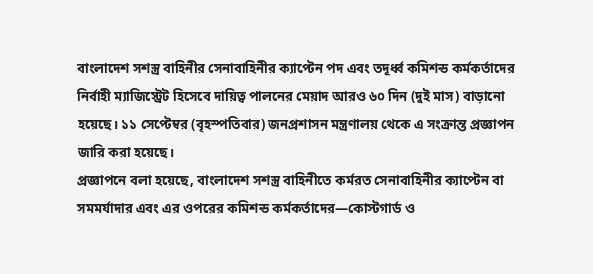বাংলাদেশ সশস্ত্র বাহিনীর সেনাবাহিনীর ক্যাপ্টেন পদ এবং তদূর্ধ্ব কমিশন্ড কর্মকর্তাদের নির্বাহী ম্যাজিস্ট্রেট হিসেবে দায়িত্ব পালনের মেয়াদ আরও ৬০ দিন (দুই মাস) বাড়ানো হয়েছে। ১১ সেপ্টেম্বর (বৃহস্পতিবার) জনপ্রশাসন মন্ত্রণালয় থেকে এ সংক্রান্ত প্রজ্ঞাপন জারি করা হয়েছে।
প্রজ্ঞাপনে বলা হয়েছে, বাংলাদেশ সশস্ত্র বাহিনীতে কর্মরত সেনাবাহিনীর ক্যাপ্টেন বা সমমর্যাদার এবং এর ওপরের কমিশন্ড কর্মকর্তাদের—কোস্টগার্ড ও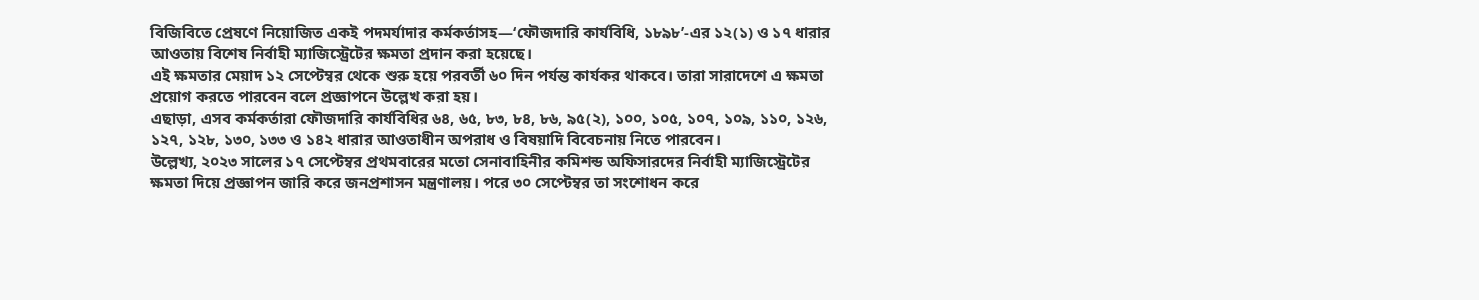বিজিবিতে প্রেষণে নিয়োজিত একই পদমর্যাদার কর্মকর্তাসহ—‘ফৌজদারি কার্যবিধি, ১৮৯৮’-এর ১২(১) ও ১৭ ধারার আওতায় বিশেষ নির্বাহী ম্যাজিস্ট্রেটের ক্ষমতা প্রদান করা হয়েছে।
এই ক্ষমতার মেয়াদ ১২ সেপ্টেম্বর থেকে শুরু হয়ে পরবর্তী ৬০ দিন পর্যন্ত কার্যকর থাকবে। তারা সারাদেশে এ ক্ষমতা প্রয়োগ করতে পারবেন বলে প্রজ্ঞাপনে উল্লেখ করা হয়।
এছাড়া, এসব কর্মকর্তারা ফৌজদারি কার্যবিধির ৬৪, ৬৫, ৮৩, ৮৪, ৮৬, ৯৫(২), ১০০, ১০৫, ১০৭, ১০৯, ১১০, ১২৬, ১২৭, ১২৮, ১৩০, ১৩৩ ও ১৪২ ধারার আওতাধীন অপরাধ ও বিষয়াদি বিবেচনায় নিতে পারবেন।
উল্লেখ্য, ২০২৩ সালের ১৭ সেপ্টেম্বর প্রথমবারের মতো সেনাবাহিনীর কমিশন্ড অফিসারদের নির্বাহী ম্যাজিস্ট্রেটের ক্ষমতা দিয়ে প্রজ্ঞাপন জারি করে জনপ্রশাসন মন্ত্রণালয়। পরে ৩০ সেপ্টেম্বর তা সংশোধন করে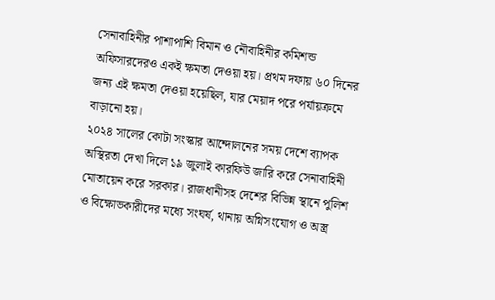সেনাবাহিনীর পাশাপাশি বিমান ও নৌবাহিনীর কমিশন্ড অফিসারদেরও একই ক্ষমতা দেওয়া হয়। প্রথম দফায় ৬০ দিনের জন্য এই ক্ষমতা দেওয়া হয়েছিল, যার মেয়াদ পরে পর্যায়ক্রমে বাড়ানো হয়।
২০২৪ সালের কোটা সংস্কার আন্দোলনের সময় দেশে ব্যাপক অস্থিরতা দেখা দিলে ১৯ জুলাই কারফিউ জারি করে সেনাবাহিনী মোতায়েন করে সরকার। রাজধানীসহ দেশের বিভিন্ন স্থানে পুলিশ ও বিক্ষোভকারীদের মধ্যে সংঘর্ষ, থানায় অগ্নিসংযোগ ও অস্ত্র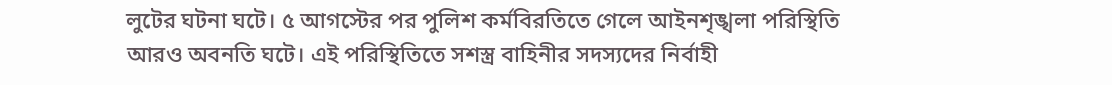লুটের ঘটনা ঘটে। ৫ আগস্টের পর পুলিশ কর্মবিরতিতে গেলে আইনশৃঙ্খলা পরিস্থিতি আরও অবনতি ঘটে। এই পরিস্থিতিতে সশস্ত্র বাহিনীর সদস্যদের নির্বাহী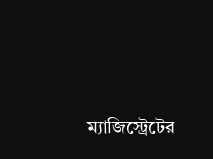ম্যাজিস্ট্রেটের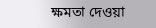ক্ষমতা দেওয়া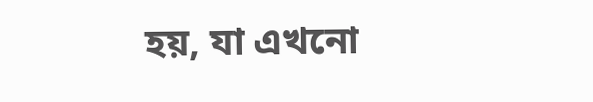হয়, যা এখনো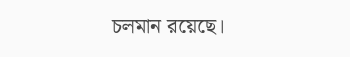চলমান রয়েছে।